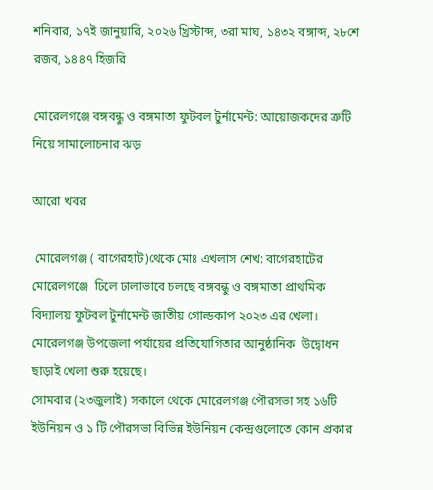শনিবার, ১৭ই জানুয়ারি, ২০২৬ খ্রিস্টাব্দ, ৩রা মাঘ, ১৪৩২ বঙ্গাব্দ, ২৮শে রজব, ১৪৪৭ হিজরি

মোরেলগঞ্জে বঙ্গবন্ধু ও বঙ্গমাতা ফুটবল টুর্নামেন্ট: আয়োজকদের ত্রুটি নিয়ে সামালোচনার ঝড়

আরো খবর

 মোরেলগঞ্জ ( বাগেরহাট)থেকে মোঃ এখলাস শেখ: বাগেরহাটের মোরেলগঞ্জে  ঢিলে ঢালাভাবে চলছে বঙ্গবন্ধু ও বঙ্গমাতা প্রাথমিক বিদ্যালয় ফুটবল টুর্নামেন্ট জাতীয় গোল্ডকাপ ২০২৩ এর খেলা। মোরেলগঞ্জ উপজেলা পর্যায়ের প্রতিযোগিতার আনুষ্ঠানিক  উদ্বোধন ছাড়াই খেলা শুরু হয়েছে।
সোমবার (২৩জুলাই) সকালে থেকে মোরেলগঞ্জ পৌরসভা সহ ১৬টি ইউনিয়ন ও ১ টি পৌরসভা বিভিন্ন ইউনিয়ন কেন্দ্রগুলোতে কোন প্রকার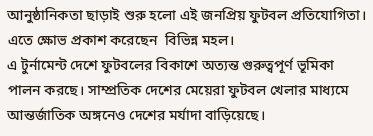আনুষ্ঠানিকতা ছাড়াই শুরু হলো এই জনপ্রিয় ফুটবল প্রতিযোগিতা। এতে ক্ষোভ প্রকাশ করেছেন  বিভিন্ন মহল।
এ টুর্নামেন্ট দেশে ফুটবলের বিকাশে অত্যন্ত গুরুত্বপূর্ণ ভূমিকা পালন করছে। সাম্প্রতিক দেশের মেয়েরা ফুটবল খেলার মাধ্যমে আন্তর্জাতিক অঙ্গনেও দেশের মর্যাদা বাড়িয়েছে।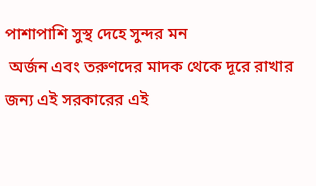পাশাপাশি সুস্থ দেহে সুন্দর মন
 অর্জন এবং তরুণদের মাদক থেকে দূরে রাখার জন্য এই সরকারের এই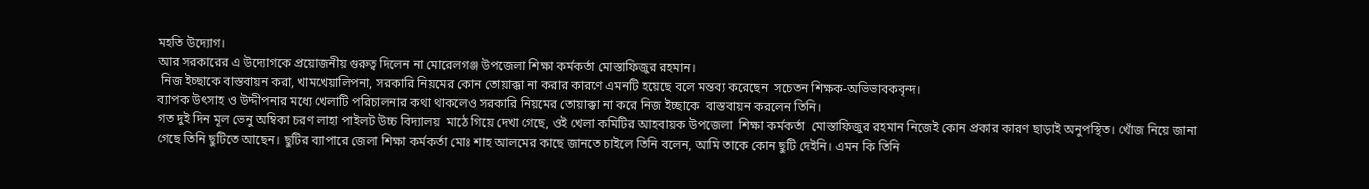মহতি উদ্যোগ।
আর সরকারের এ উদ্যোগকে প্রয়োজনীয় গুরুত্ব দিলেন না মোরেলগঞ্জ উপজেলা শিক্ষা কর্মকর্তা মোস্তাফিজুর রহমান।
 নিজ ইচ্ছাকে বাস্তবায়ন করা, খামখেয়ালিপনা, সরকারি নিয়মের কোন তোয়াক্কা না করার কারণে এমনটি হয়েছে বলে মন্তব্য করেছেন  সচেতন শিক্ষক-অভিভাবকবৃন্দ।
ব্যাপক উৎসাহ ও উদ্দীপনার মধ্যে খেলাটি পরিচালনার কথা থাকলেও সরকারি নিয়মের তোয়াক্কা না করে নিজ ইচ্ছাকে  বাস্তবায়ন করলেন তিনি।
গত দুই দিন মূল ভেনু অম্বিকা চরণ লাহা পাইলট উচ্চ বিদ্যালয়  মাঠে গিয়ে দেখা গেছে, ওই খেলা কমিটির আহবায়ক উপজেলা  শিক্ষা কর্মকর্তা  মোস্তাফিজুর রহমান নিজেই কোন প্রকার কারণ ছাড়াই অনুপস্থিত। খোঁজ নিয়ে জানা গেছে তিনি ছুটিতে আছেন। ছুটির ব্যাপারে জেলা শিক্ষা কর্মকর্তা মোঃ শাহ আলমের কাছে জানতে চাইলে তিনি বলেন, আমি তাকে কোন ছুটি দেইনি। এমন কি তিনি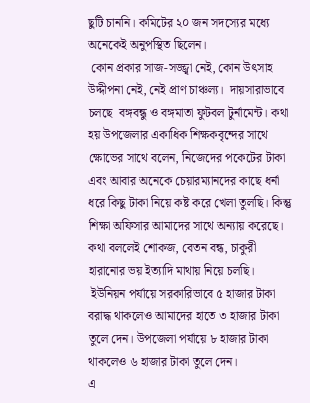ছুটি চাননি। কমিটের ২০ জন সদস্যের মধ্যে অনেকেই অনুপস্থিত ছিলেন।
 কোন প্রকার সাজ-সজ্জ্বা নেই, কোন উৎসাহ উদ্দীপনা নেই, নেই প্রাণ চাঞ্চল্য।  দায়সারাভাবে চলছে  বঙ্গবন্ধু ও বঙ্গমাতা ফুটবল টুর্নামেন্ট। কথা হয় উপজেলার একাধিক শিক্ষকবৃন্দের সাথে ক্ষোভের সাথে বলেন, নিজেদের পকেটের টাকা এবং আবার অনেকে চেয়ারম্যানদের কাছে ধর্না ধরে কিছু টাকা নিয়ে কষ্ট করে খেলা তুলছি। কিন্তু শিক্ষা অফিসার আমাদের সাথে অন্যায় করেছে। কথা বললেই শোকজ, বেতন বন্ধ, চাকুরী হারানোর ভয় ইত্যাদি মাথায় নিয়ে চলছি।
 ইউনিয়ন পর্যায়ে সরকারিভাবে ৫ হাজার টাকা বরাদ্ধ থাকলেও আমাদের হাতে ৩ হাজার টাকা তুলে দেন। উপজেলা পর্যায়ে ৮ হাজার টাকা থাকলেও ৬ হাজার টাকা তুলে দেন।
এ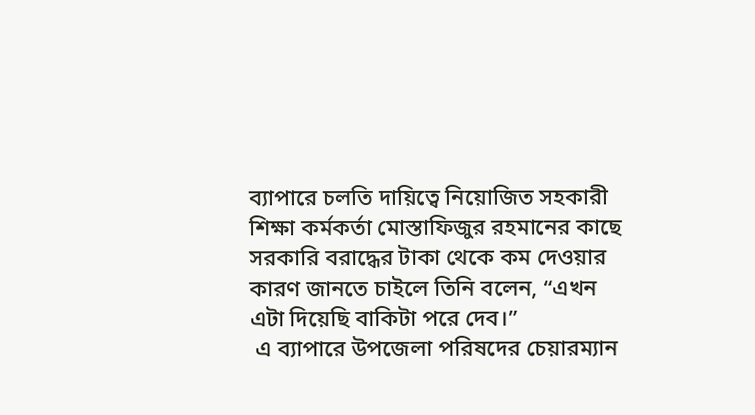ব্যাপারে চলতি দায়িত্বে নিয়োজিত সহকারী শিক্ষা কর্মকর্তা মোস্তাফিজুর রহমানের কাছে সরকারি বরাদ্ধের টাকা থেকে কম দেওয়ার কারণ জানতে চাইলে তিনি বলেন, “এখন এটা দিয়েছি বাকিটা পরে দেব।”
 এ ব্যাপারে উপজেলা পরিষদের চেয়ারম্যান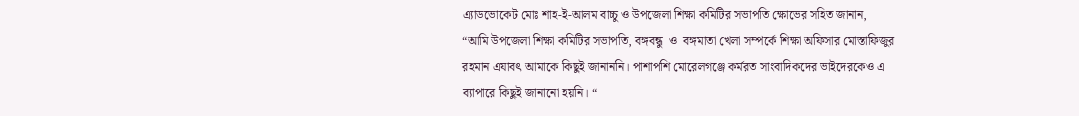এ্যাডভোকেট মোঃ শাহ-ই-আলম বাচ্চু ও উপজেলা শিক্ষা কমিটির সভাপতি ক্ষোভের সহিত জানান, “আমি উপজেলা শিক্ষা কমিটির সভাপতি, বঙ্গবন্ধু  ও  বঙ্গমাতা খেলা সম্পর্কে শিক্ষা অফিসার মোস্তাফিজুর রহমান এযাবৎ আমাকে কিছুই জানাননি। পাশাপশি মোরেলগঞ্জে কর্মরত সাংবাদিকদের ভাইদেরকেও এ ব্যাপারে কিছুই জানানো হয়নি। “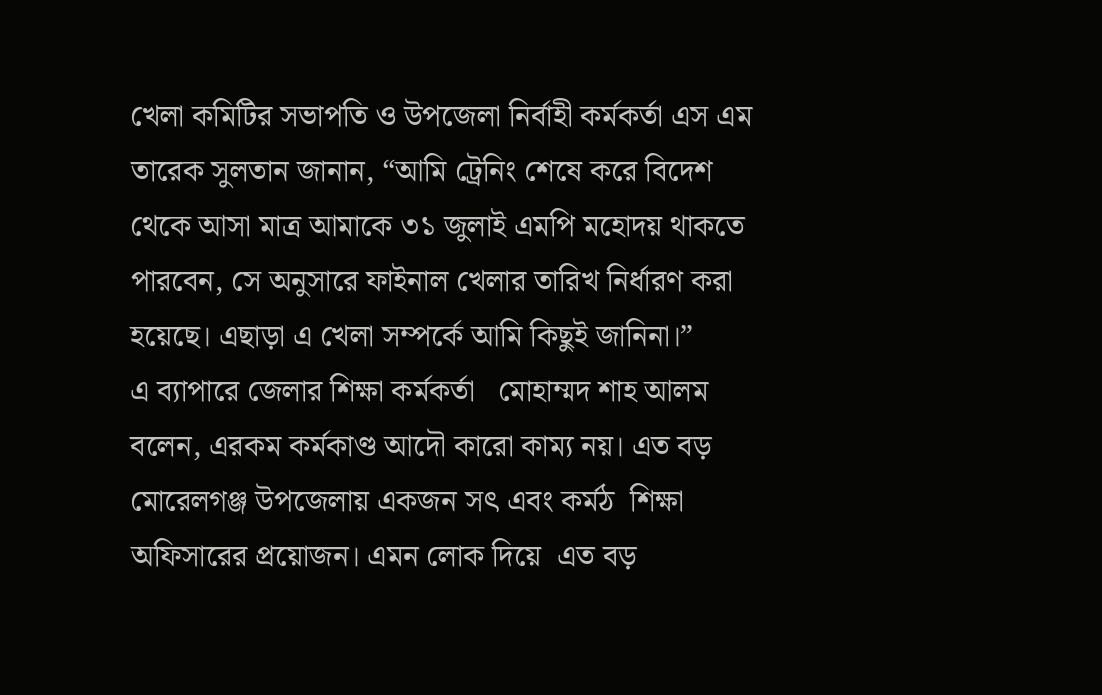খেলা কমিটির সভাপতি ও উপজেলা নির্বাহী কর্মকর্তা এস এম তারেক সুলতান জানান, “আমি ট্রেনিং শেষে করে বিদেশ থেকে আসা মাত্র আমাকে ৩১ জুলাই এমপি মহোদয় থাকতে পারবেন, সে অনুসারে ফাইনাল খেলার তারিখ নির্ধারণ করা হয়েছে। এছাড়া এ খেলা সম্পর্কে আমি কিছুই জানিনা।”
এ ব্যাপারে জেলার শিক্ষা কর্মকর্তা   মোহাম্মদ শাহ আলম বলেন, এরকম কর্মকাণ্ড আদৌ কারো কাম্য নয়। এত বড় মোরেলগঞ্জ উপজেলায় একজন সৎ এবং কর্মঠ  শিক্ষা অফিসারের প্রয়োজন। এমন লোক দিয়ে  এত বড়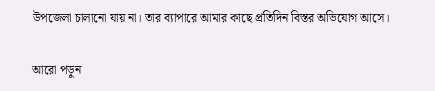উপজেলা চালানো যায় না। তার ব্যাপারে আমার কাছে প্রতিদিন বিস্তর অভিযোগ আসে।

আরো পড়ুন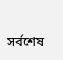সর্বশেষ